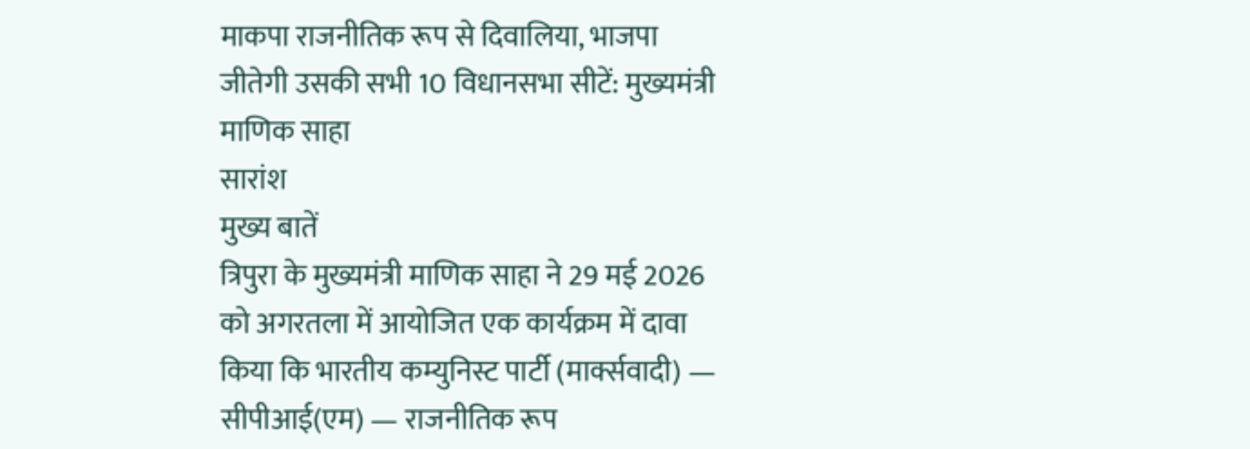माकपा राजनीतिक रूप से दिवालिया, भाजपा जीतेगी उसकी सभी 10 विधानसभा सीटें: मुख्यमंत्री माणिक साहा
सारांश
मुख्य बातें
त्रिपुरा के मुख्यमंत्री माणिक साहा ने 29 मई 2026 को अगरतला में आयोजित एक कार्यक्रम में दावा किया कि भारतीय कम्युनिस्ट पार्टी (मार्क्सवादी) — सीपीआई(एम) — राजनीतिक रूप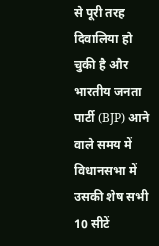से पूरी तरह दिवालिया हो चुकी है और भारतीय जनता पार्टी (BJP) आने वाले समय में विधानसभा में उसकी शेष सभी 10 सीटें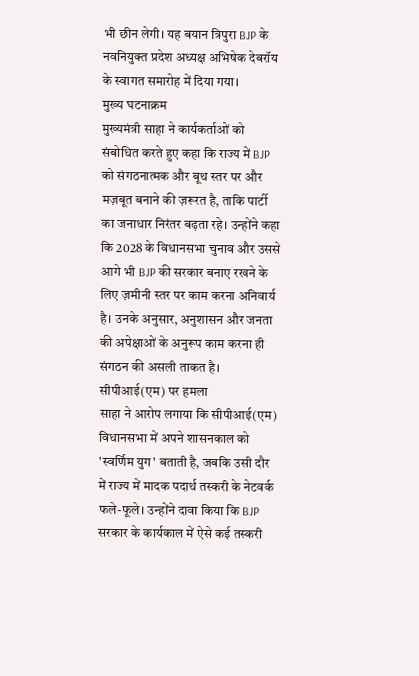भी छीन लेगी। यह बयान त्रिपुरा BJP के नवनियुक्त प्रदेश अध्यक्ष अभिषेक देबरॉय के स्वागत समारोह में दिया गया।
मुख्य घटनाक्रम
मुख्यमंत्री साहा ने कार्यकर्ताओं को संबोधित करते हुए कहा कि राज्य में BJP को संगठनात्मक और बूथ स्तर पर और मज़बूत बनाने की ज़रूरत है, ताकि पार्टी का जनाधार निरंतर बढ़ता रहे। उन्होंने कहा कि 2028 के विधानसभा चुनाव और उससे आगे भी BJP की सरकार बनाए रखने के लिए ज़मीनी स्तर पर काम करना अनिवार्य है। उनके अनुसार, अनुशासन और जनता की अपेक्षाओं के अनुरूप काम करना ही संगठन की असली ताकत है।
सीपीआई(एम) पर हमला
साहा ने आरोप लगाया कि सीपीआई(एम) विधानसभा में अपने शासनकाल को 'स्वर्णिम युग' बताती है, जबकि उसी दौर में राज्य में मादक पदार्थ तस्करी के नेटवर्क फले-फूले। उन्होंने दावा किया कि BJP सरकार के कार्यकाल में ऐसे कई तस्करी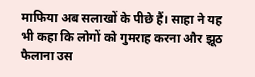माफिया अब सलाखों के पीछे हैं। साहा ने यह भी कहा कि लोगों को गुमराह करना और झूठ फैलाना उस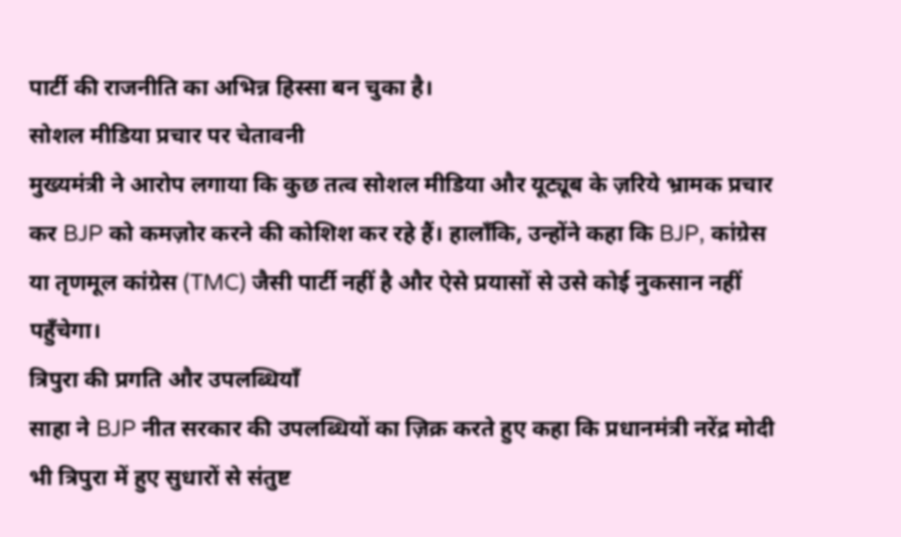पार्टी की राजनीति का अभिन्न हिस्सा बन चुका है।
सोशल मीडिया प्रचार पर चेतावनी
मुख्यमंत्री ने आरोप लगाया कि कुछ तत्व सोशल मीडिया और यूट्यूब के ज़रिये भ्रामक प्रचार कर BJP को कमज़ोर करने की कोशिश कर रहे हैं। हालाँकि, उन्होंने कहा कि BJP, कांग्रेस या तृणमूल कांग्रेस (TMC) जैसी पार्टी नहीं है और ऐसे प्रयासों से उसे कोई नुकसान नहीं पहुँचेगा।
त्रिपुरा की प्रगति और उपलब्धियाँ
साहा ने BJP नीत सरकार की उपलब्धियों का ज़िक्र करते हुए कहा कि प्रधानमंत्री नरेंद्र मोदी भी त्रिपुरा में हुए सुधारों से संतुष्ट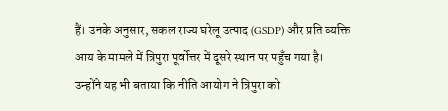हैं। उनके अनुसार, सकल राज्य घरेलू उत्पाद (GSDP) और प्रति व्यक्ति आय के मामले में त्रिपुरा पूर्वोत्तर में दूसरे स्थान पर पहुँच गया है। उन्होंने यह भी बताया कि नीति आयोग ने त्रिपुरा को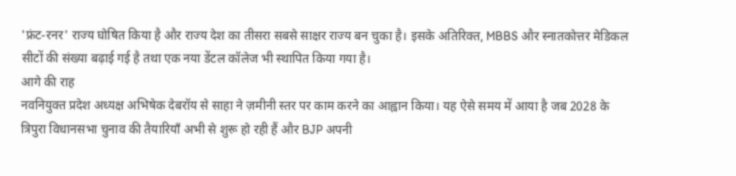'फ्रंट-रनर' राज्य घोषित किया है और राज्य देश का तीसरा सबसे साक्षर राज्य बन चुका है। इसके अतिरिक्त, MBBS और स्नातकोत्तर मेडिकल सीटों की संख्या बढ़ाई गई है तथा एक नया डेंटल कॉलेज भी स्थापित किया गया है।
आगे की राह
नवनियुक्त प्रदेश अध्यक्ष अभिषेक देबरॉय से साहा ने ज़मीनी स्तर पर काम करने का आह्वान किया। यह ऐसे समय में आया है जब 2028 के त्रिपुरा विधानसभा चुनाव की तैयारियाँ अभी से शुरू हो रही हैं और BJP अपनी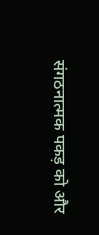संगठनात्मक पकड़ को और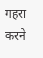गहरा करने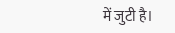में जुटी है।